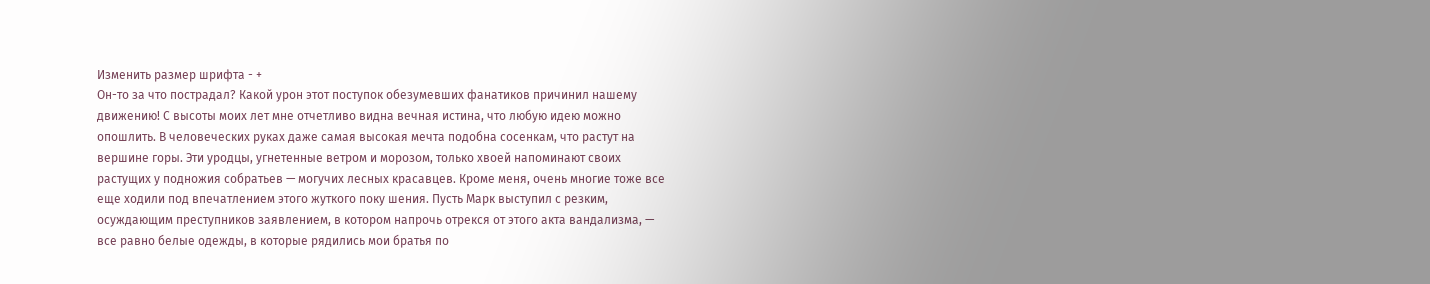Изменить размер шрифта - +
Он-то за что пострадал? Какой урон этот поступок обезумевших фанатиков причинил нашему движению! С высоты моих лет мне отчетливо видна вечная истина, что любую идею можно опошлить. В человеческих руках даже самая высокая мечта подобна сосенкам, что растут на вершине горы. Эти уродцы, угнетенные ветром и морозом, только хвоей напоминают своих растущих у подножия собратьев — могучих лесных красавцев. Кроме меня, очень многие тоже все еще ходили под впечатлением этого жуткого поку шения. Пусть Марк выступил с резким, осуждающим преступников заявлением, в котором напрочь отрекся от этого акта вандализма, — все равно белые одежды, в которые рядились мои братья по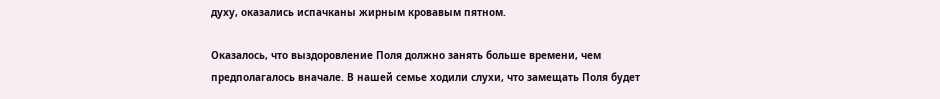духу, оказались испачканы жирным кровавым пятном.

Оказалось, что выздоровление Поля должно занять больше времени, чем предполагалось вначале. В нашей семье ходили слухи, что замещать Поля будет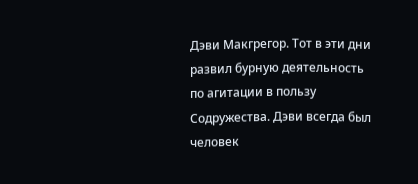Дэви Макгрегор. Тот в эти дни развил бурную деятельность по агитации в пользу Содружества. Дэви всегда был человек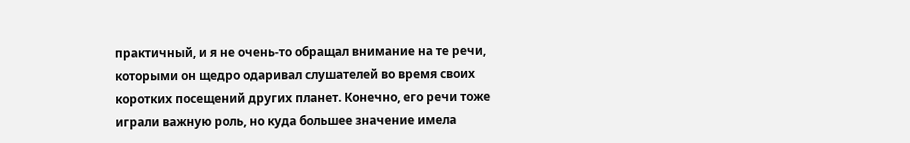практичный, и я не очень-то обращал внимание на те речи, которыми он щедро одаривал слушателей во время своих коротких посещений других планет. Конечно, его речи тоже играли важную роль, но куда большее значение имела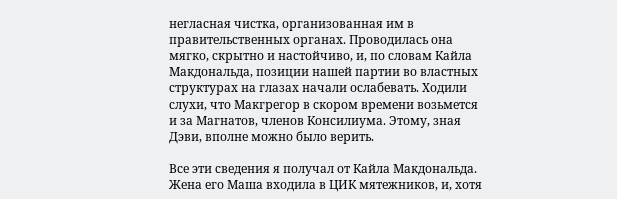негласная чистка, организованная им в правительственных органах. Проводилась она мягко, скрытно и настойчиво, и, по словам Кайла Макдональда, позиции нашей партии во властных структурах на глазах начали ослабевать. Ходили слухи, что Макгрегор в скором времени возьмется и за Магнатов, членов Консилиума. Этому, зная Дэви, вполне можно было верить.

Все эти сведения я получал от Кайла Макдональда. Жена его Маша входила в ЦИК мятежников, и, хотя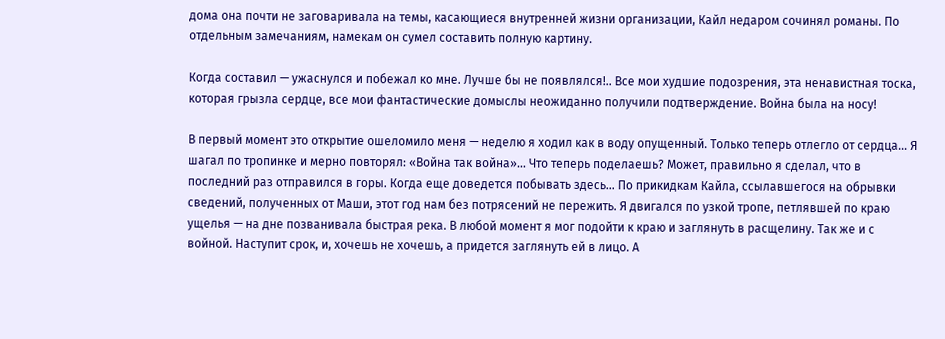дома она почти не заговаривала на темы, касающиеся внутренней жизни организации, Кайл недаром сочинял романы. По отдельным замечаниям, намекам он сумел составить полную картину.

Когда составил — ужаснулся и побежал ко мне. Лучше бы не появлялся!.. Все мои худшие подозрения, эта ненавистная тоска, которая грызла сердце, все мои фантастические домыслы неожиданно получили подтверждение. Война была на носу!

В первый момент это открытие ошеломило меня — неделю я ходил как в воду опущенный. Только теперь отлегло от сердца… Я шагал по тропинке и мерно повторял: «Война так война»… Что теперь поделаешь? Может, правильно я сделал, что в последний раз отправился в горы. Когда еще доведется побывать здесь… По прикидкам Кайла, ссылавшегося на обрывки сведений, полученных от Маши, этот год нам без потрясений не пережить. Я двигался по узкой тропе, петлявшей по краю ущелья — на дне позванивала быстрая река. В любой момент я мог подойти к краю и заглянуть в расщелину. Так же и с войной. Наступит срок, и, хочешь не хочешь, а придется заглянуть ей в лицо. А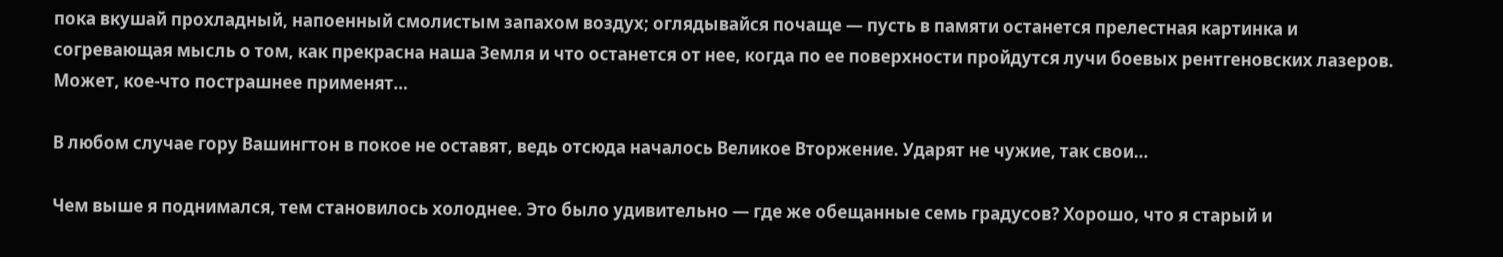пока вкушай прохладный, напоенный смолистым запахом воздух; оглядывайся почаще — пусть в памяти останется прелестная картинка и согревающая мысль о том, как прекрасна наша Земля и что останется от нее, когда по ее поверхности пройдутся лучи боевых рентгеновских лазеров. Может, кое-что пострашнее применят…

В любом случае гору Вашингтон в покое не оставят, ведь отсюда началось Великое Вторжение. Ударят не чужие, так свои…

Чем выше я поднимался, тем становилось холоднее. Это было удивительно — где же обещанные семь градусов? Хорошо, что я старый и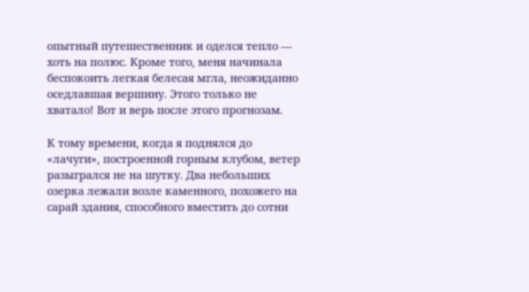опытный путешественник и оделся тепло — хоть на полюс. Кроме того, меня начинала беспокоить легкая белесая мгла, неожиданно оседлавшая вершину. Этого только не хватало! Вот и верь после этого прогнозам.

К тому времени, когда я поднялся до «лачуги», построенной горным клубом, ветер разыгрался не на шутку. Два небольших озерка лежали возле каменного, похожего на сарай здания, способного вместить до сотни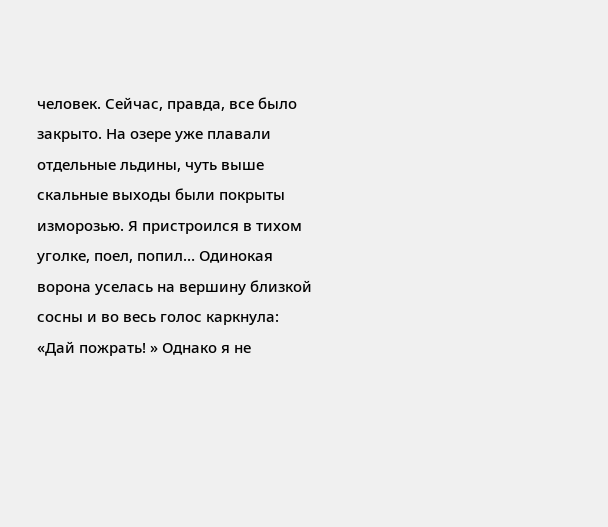человек. Сейчас, правда, все было закрыто. На озере уже плавали отдельные льдины, чуть выше скальные выходы были покрыты изморозью. Я пристроился в тихом уголке, поел, попил… Одинокая ворона уселась на вершину близкой сосны и во весь голос каркнула: «Дай пожрать! » Однако я не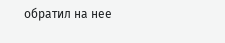обратил на нее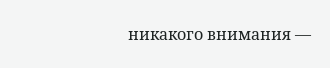никакого внимания —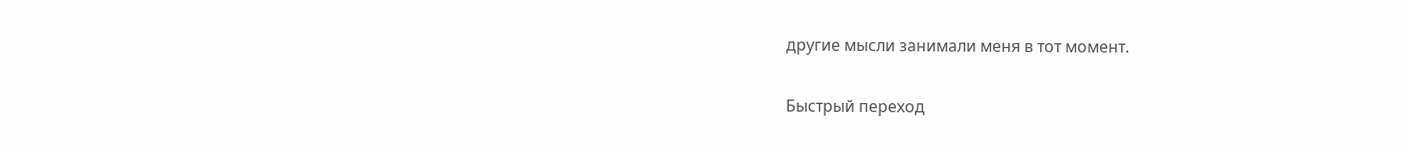другие мысли занимали меня в тот момент.

Быстрый переход